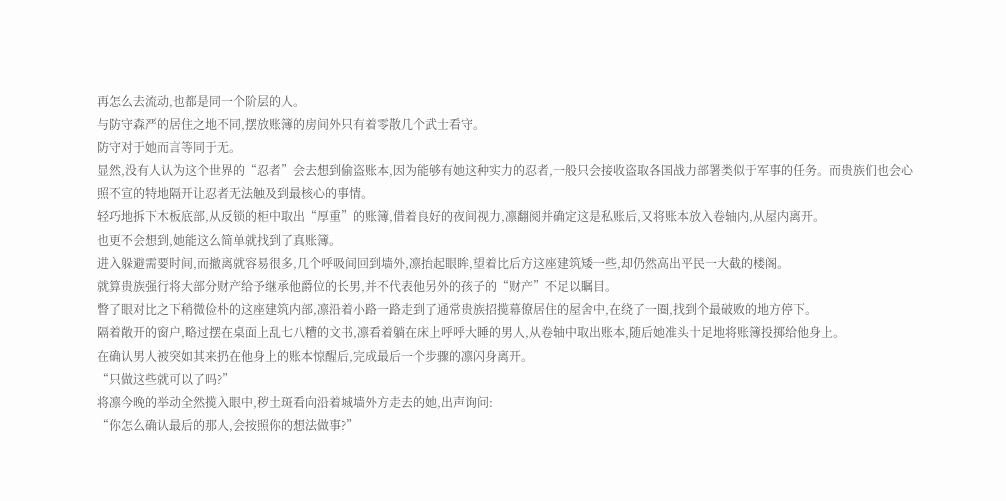再怎么去流动,也都是同一个阶层的人。
与防守森严的居住之地不同,摆放账簿的房间外只有着零散几个武士看守。
防守对于她而言等同于无。
显然,没有人认为这个世界的“忍者”会去想到偷盗账本,因为能够有她这种实力的忍者,一般只会接收盗取各国战力部署类似于军事的任务。而贵族们也会心照不宣的特地隔开让忍者无法触及到最核心的事情。
轻巧地拆下木板底部,从反锁的柜中取出“厚重”的账簿,借着良好的夜间视力,凛翻阅并确定这是私账后,又将账本放入卷轴内,从屋内离开。
也更不会想到,她能这么简单就找到了真账簿。
进入躲避需要时间,而撤离就容易很多,几个呼吸间回到墙外,凛抬起眼眸,望着比后方这座建筑矮一些,却仍然高出平民一大截的楼阁。
就算贵族强行将大部分财产给予继承他爵位的长男,并不代表他另外的孩子的“财产”不足以瞩目。
瞥了眼对比之下稍微俭朴的这座建筑内部,凛沿着小路一路走到了通常贵族招揽幕僚居住的屋舍中,在绕了一圈,找到个最破败的地方停下。
隔着敞开的窗户,略过摆在桌面上乱七八糟的文书,凛看着躺在床上呼呼大睡的男人,从卷轴中取出账本,随后她准头十足地将账簿投掷给他身上。
在确认男人被突如其来扔在他身上的账本惊醒后,完成最后一个步骤的凛闪身离开。
“只做这些就可以了吗?”
将凛今晚的举动全然揽入眼中,秽土斑看向沿着城墙外方走去的她,出声询问:
“你怎么确认最后的那人,会按照你的想法做事?”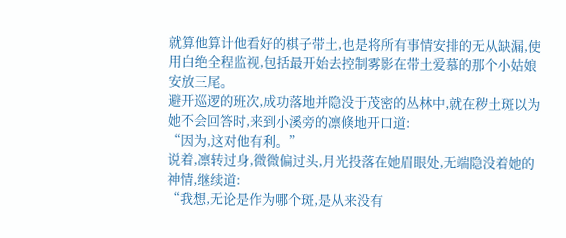就算他算计他看好的棋子带土,也是将所有事情安排的无从缺漏,使用白绝全程监视,包括最开始去控制雾影在带土爱慕的那个小姑娘安放三尾。
避开巡逻的班次,成功落地并隐没于茂密的丛林中,就在秽土斑以为她不会回答时,来到小溪旁的凛倏地开口道:
“因为,这对他有利。”
说着,凛转过身,微微偏过头,月光投落在她眉眼处,无端隐没着她的神情,继续道:
“我想,无论是作为哪个斑,是从来没有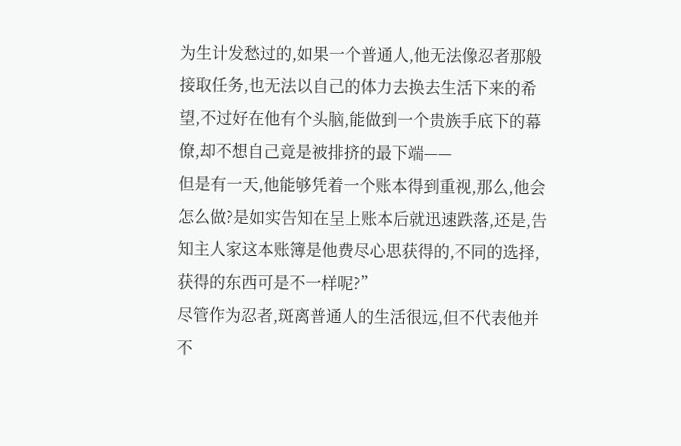为生计发愁过的,如果一个普通人,他无法像忍者那般接取任务,也无法以自己的体力去换去生活下来的希望,不过好在他有个头脑,能做到一个贵族手底下的幕僚,却不想自己竟是被排挤的最下端——
但是有一天,他能够凭着一个账本得到重视,那么,他会怎么做?是如实告知在呈上账本后就迅速跌落,还是,告知主人家这本账簿是他费尽心思获得的,不同的选择,获得的东西可是不一样呢?”
尽管作为忍者,斑离普通人的生活很远,但不代表他并不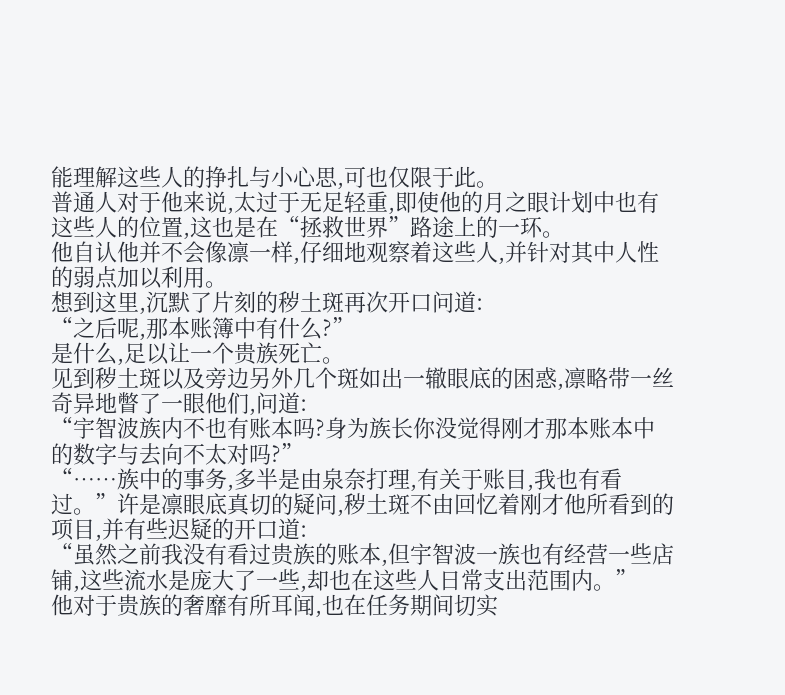能理解这些人的挣扎与小心思,可也仅限于此。
普通人对于他来说,太过于无足轻重,即使他的月之眼计划中也有这些人的位置,这也是在“拯救世界”路途上的一环。
他自认他并不会像凛一样,仔细地观察着这些人,并针对其中人性的弱点加以利用。
想到这里,沉默了片刻的秽土斑再次开口问道:
“之后呢,那本账簿中有什么?”
是什么,足以让一个贵族死亡。
见到秽土斑以及旁边另外几个斑如出一辙眼底的困惑,凛略带一丝奇异地瞥了一眼他们,问道:
“宇智波族内不也有账本吗?身为族长你没觉得刚才那本账本中的数字与去向不太对吗?”
“……族中的事务,多半是由泉奈打理,有关于账目,我也有看过。”许是凛眼底真切的疑问,秽土斑不由回忆着刚才他所看到的项目,并有些迟疑的开口道:
“虽然之前我没有看过贵族的账本,但宇智波一族也有经营一些店铺,这些流水是庞大了一些,却也在这些人日常支出范围内。”
他对于贵族的奢靡有所耳闻,也在任务期间切实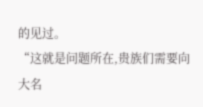的见过。
“这就是问题所在,贵族们需要向大名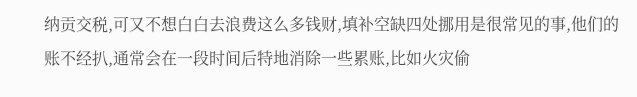纳贡交税,可又不想白白去浪费这么多钱财,填补空缺四处挪用是很常见的事,他们的账不经扒,通常会在一段时间后特地消除一些累账,比如火灾偷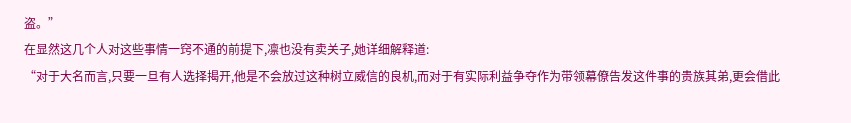盗。”
在显然这几个人对这些事情一窍不通的前提下,凛也没有卖关子,她详细解释道:
“对于大名而言,只要一旦有人选择揭开,他是不会放过这种树立威信的良机,而对于有实际利益争夺作为带领幕僚告发这件事的贵族其弟,更会借此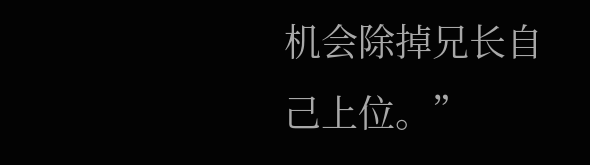机会除掉兄长自己上位。”